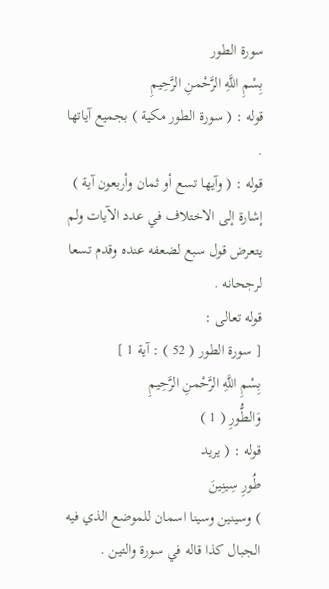سورة الطور
بِسْمِ اللَّهِ الرَّحْمنِ الرَّحِيمِ
قوله : ( سورة الطور مكية ) بجميع آياتها .
قوله : ( وآيها تسع أو ثمان وأربعون آية ) إشارة إلى الاختلاف في عدد الآيات ولم يتعرض قول سبع لضعفه عنده وقدم تسعا لرجحانه .
قوله تعالى :
[ سورة الطور ( 52 ) : آية 1 ]
بِسْمِ اللَّهِ الرَّحْمنِ الرَّحِيمِ
وَالطُّورِ ( 1 )
قوله : ( يريد
طُورِ سِينِينَ
) وسينين وسينا اسمان للموضع الذي فيه الجبال كذا قاله في سورة والتين .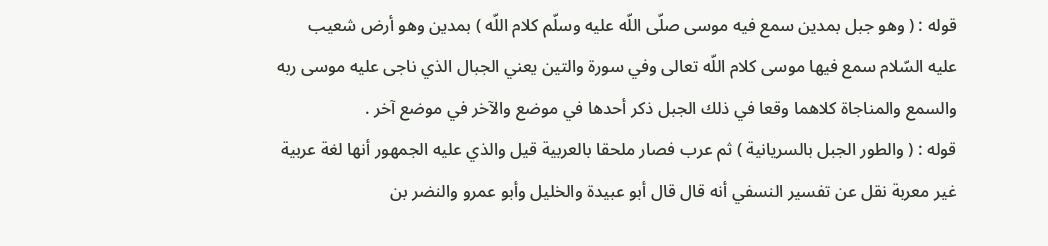قوله : ( وهو جبل بمدين سمع فيه موسى صلّى اللّه عليه وسلّم كلام اللّه ) بمدين وهو أرض شعيب عليه السّلام سمع فيها موسى كلام اللّه تعالى وفي سورة والتين يعني الجبال الذي ناجى عليه موسى ربه والسمع والمناجاة كلاهما وقعا في ذلك الجبل ذكر أحدها في موضع والآخر في موضع آخر .
قوله : ( والطور الجبل بالسريانية ) ثم عرب فصار ملحقا بالعربية قيل والذي عليه الجمهور أنها لغة عربية غير معربة نقل عن تفسير النسفي أنه قال قال أبو عبيدة والخليل وأبو عمرو والنضر بن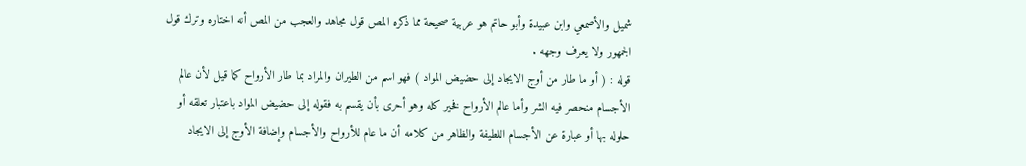شميل والأصمعي وابن عبيدة وأبو حاتم هو عربية صحيحة مما ذكره المص قول مجاهد والعجب من المص أنه اختاره وترك قول الجمهور ولا يعرف وجهه .
قوله : ( أو ما طار من أوج الايجاد إلى حضيض المواد ) فهو اسم من الطيران والمراد بما طار الأرواح كما قيل لأن عالم الأجسام منحصر فيه الشر وأما عالم الأرواح فخير كله وهو أحرى بأن يقسم به فقوله إلى حضيض المواد باعتبار تعلقه أو حلوله بها أو عبارة عن الأجسام اللطيفة والظاهر من كلامه أن ما عام للأرواح والأجسام وإضافة الأوج إلى الايجاد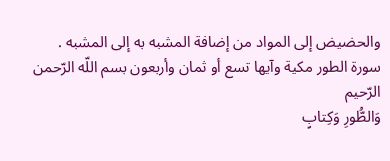والحضيض إلى المواد من إضافة المشبه به إلى المشبه .
سورة الطور مكية وآيها تسع أو ثمان وأربعون بسم اللّه الرّحمن الرّحيم
وَالطُّورِ وَكِتابٍ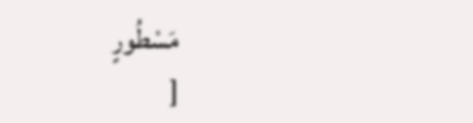مَسْطُورٍ
[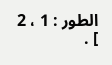الطور : 1 ، 2 ] .